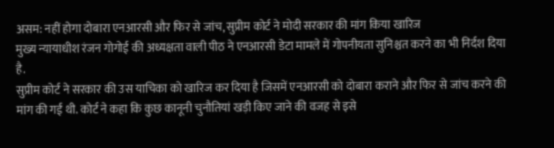असम: नहीं होगा दोबारा एनआरसी और फिर से जांच, सुप्रीम कोर्ट ने मोदी सरकार की मांग किया खारिज
मुख्य न्यायाधीश रंजन गोगोई की अध्यक्षता वाली पीठ ने एनआरसी डेटा मामले में गोपनीयता सुनिश्चत करने का भी निर्दश दिया है.
सुप्रीम कोर्ट ने सरकार की उस याचिका को खारिज कर दिया है जिसमें एनआरसी को दोबारा कराने और फिर से जांच करने की मांग की गई थी. कोर्ट ने कहा कि कुछ कानूनी चुनौतियां खड़ी किए जाने की वजह से इसे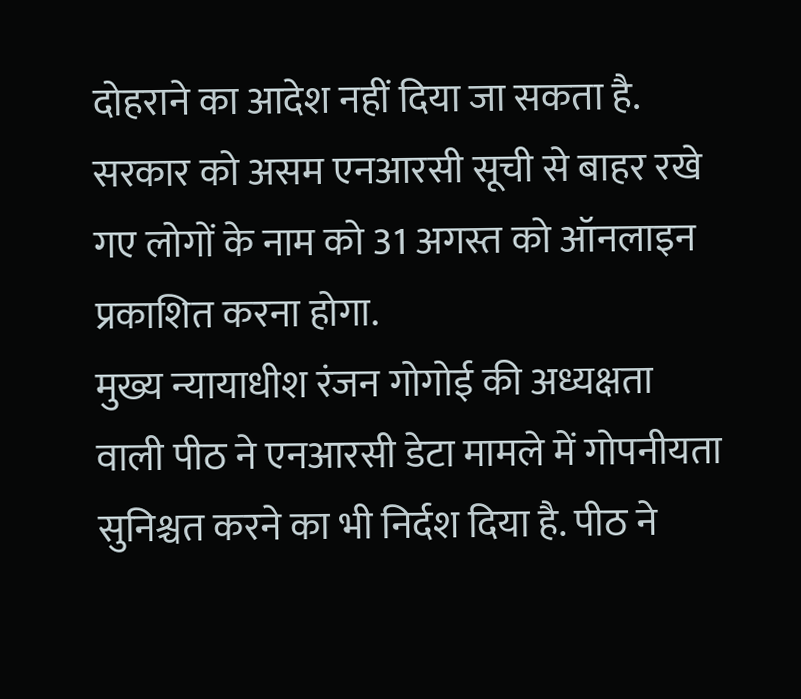दोहराने का आदेश नहीं दिया जा सकता है. सरकार को असम एनआरसी सूची से बाहर रखे गए लोगों के नाम को 31 अगस्त को ऑनलाइन प्रकाशित करना होगा.
मुख्य न्यायाधीश रंजन गोगोई की अध्यक्षता वाली पीठ ने एनआरसी डेटा मामले में गोपनीयता सुनिश्चत करने का भी निर्दश दिया है. पीठ ने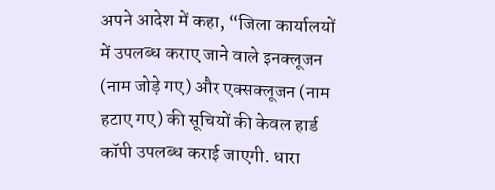अपने आदेश में कहा, “जिला कार्यालयों में उपलब्ध कराए जाने वाले इनक्लूजन (नाम जोड़े गए) और एक्सक्लूजन (नाम हटाए गए) की सूचियों की केवल हार्ड कॉपी उपलब्ध कराई जाएगी. धारा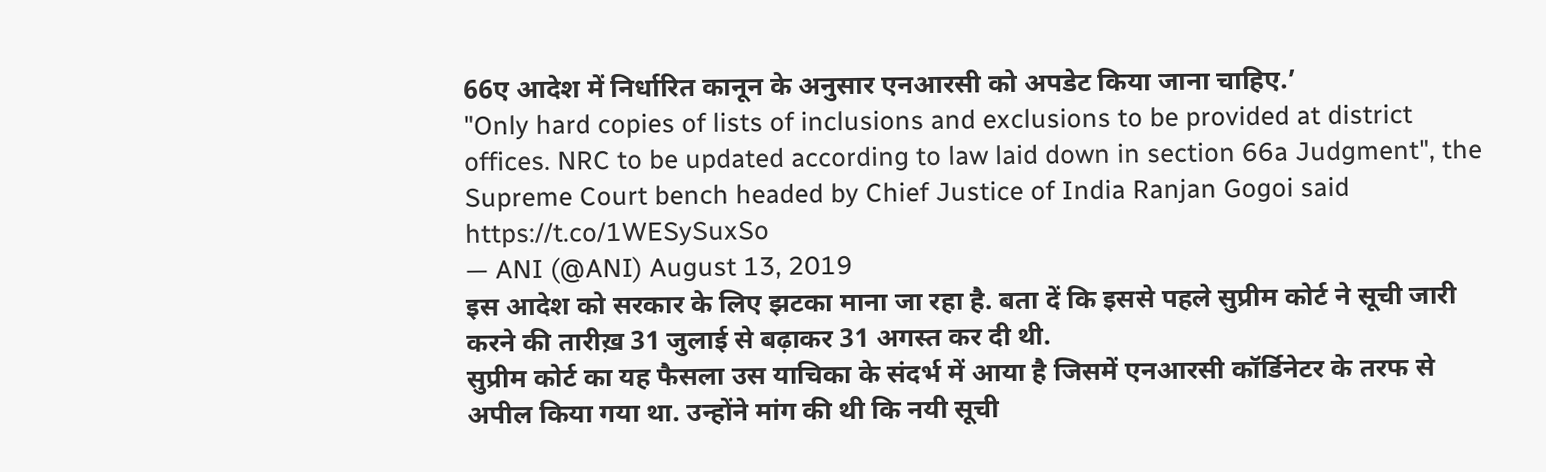66ए आदेश में निर्धारित कानून के अनुसार एनआरसी को अपडेट किया जाना चाहिए.’
"Only hard copies of lists of inclusions and exclusions to be provided at district offices. NRC to be updated according to law laid down in section 66a Judgment", the Supreme Court bench headed by Chief Justice of India Ranjan Gogoi said https://t.co/1WESySuxSo
— ANI (@ANI) August 13, 2019
इस आदेश को सरकार के लिए झटका माना जा रहा है. बता दें कि इससे पहले सुप्रीम कोर्ट ने सूची जारी करने की तारीख़ 31 जुलाई से बढ़ाकर 31 अगस्त कर दी थी.
सुप्रीम कोर्ट का यह फैसला उस याचिका के संदर्भ में आया है जिसमें एनआरसी कॉर्डिनेटर के तरफ से अपील किया गया था. उन्होंने मांग की थी कि नयी सूची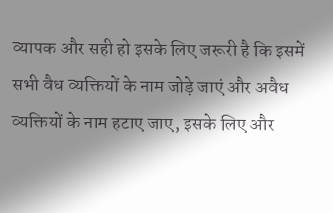व्यापक और सही हो इसके लिए जरूरी है कि इसमें सभी वैध व्यक्तियों के नाम जोड़े जाएं और अवैध व्यक्तियों के नाम हटाए जाए, इसके लिए और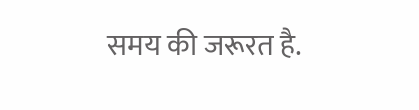समय की जरूरत है.